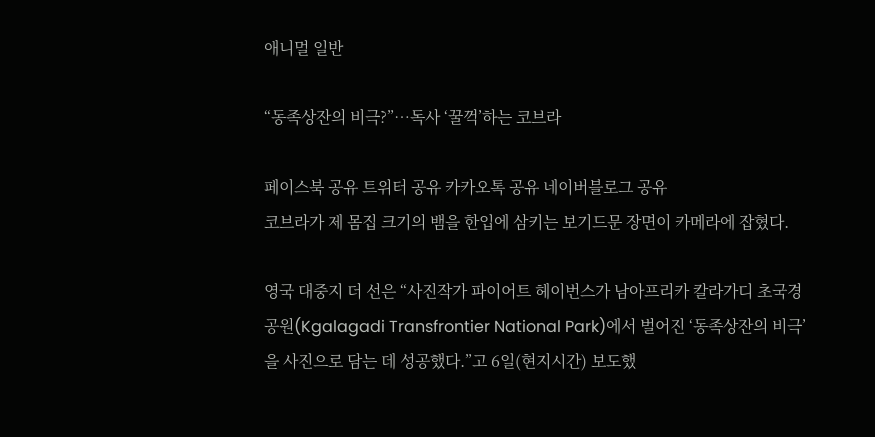애니멀 일반

“동족상잔의 비극?”…독사 ‘꿀꺽’하는 코브라

페이스북 공유 트위터 공유 카카오톡 공유 네이버블로그 공유
코브라가 제 몸집 크기의 뱀을 한입에 삼키는 보기드문 장면이 카메라에 잡혔다.

영국 대중지 더 선은 “사진작가 파이어트 헤이번스가 남아프리카 칼라가디 초국경공원(Kgalagadi Transfrontier National Park)에서 벌어진 ‘동족상잔의 비극’을 사진으로 담는 데 성공했다.”고 6일(현지시간) 보도했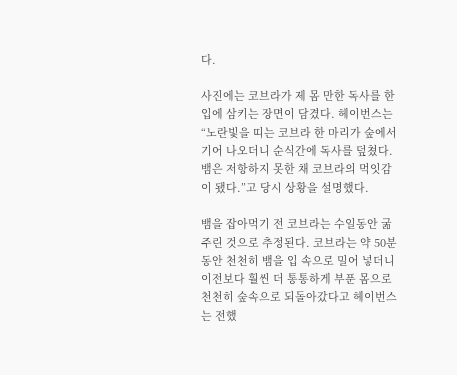다.

사진에는 코브라가 제 몸 만한 독사를 한입에 삼키는 장면이 담겼다. 헤이번스는 “노란빛을 띠는 코브라 한 마리가 숲에서 기어 나오더니 순식간에 독사를 덮쳤다. 뱀은 저항하지 못한 채 코브라의 먹잇감이 됐다.”고 당시 상황을 설명했다.

뱀을 잡아먹기 전 코브라는 수일동안 굶주린 것으로 추정된다. 코브라는 약 50분 동안 천천히 뱀을 입 속으로 밀어 넣더니 이전보다 훨씬 더 통통하게 부푼 몸으로 천천히 숲속으로 되돌아갔다고 헤이번스는 전했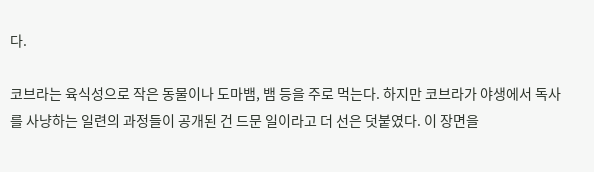다.

코브라는 육식성으로 작은 동물이나 도마뱀, 뱀 등을 주로 먹는다. 하지만 코브라가 야생에서 독사를 사냥하는 일련의 과정들이 공개된 건 드문 일이라고 더 선은 덧붙였다. 이 장면을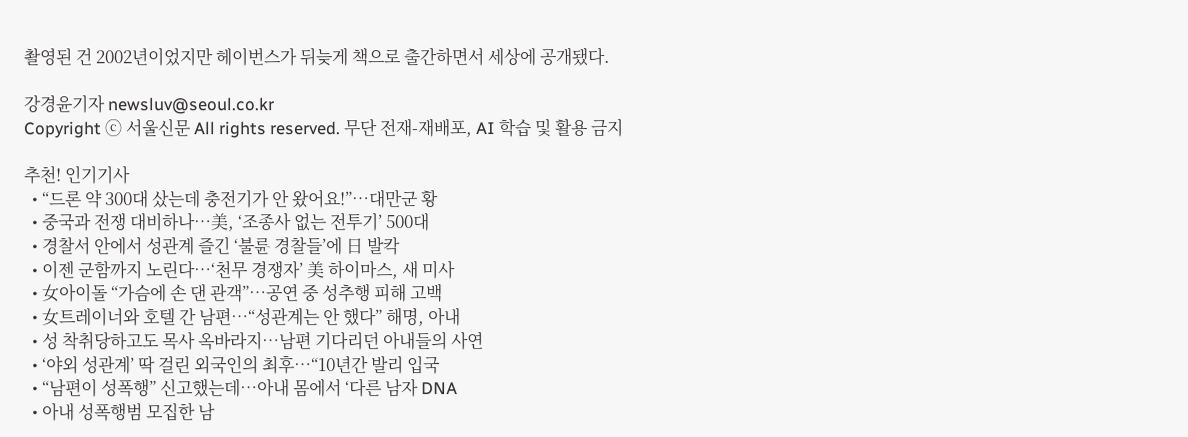촬영된 건 2002년이었지만 헤이번스가 뒤늦게 책으로 출간하면서 세상에 공개됐다.

강경윤기자 newsluv@seoul.co.kr
Copyright ⓒ 서울신문 All rights reserved. 무단 전재-재배포, AI 학습 및 활용 금지

추천! 인기기사
  • “드론 약 300대 샀는데 충전기가 안 왔어요!”…대만군 황
  • 중국과 전쟁 대비하나…美, ‘조종사 없는 전투기’ 500대
  • 경찰서 안에서 성관계 즐긴 ‘불륜 경찰들’에 日 발칵
  • 이젠 군함까지 노린다…‘천무 경쟁자’ 美 하이마스, 새 미사
  • 女아이돌 “가슴에 손 댄 관객”…공연 중 성추행 피해 고백
  • 女트레이너와 호텔 간 남편…“성관계는 안 했다” 해명, 아내
  • 성 착취당하고도 목사 옥바라지…남편 기다리던 아내들의 사연
  • ‘야외 성관계’ 딱 걸린 외국인의 최후…“10년간 발리 입국
  • “남편이 성폭행” 신고했는데…아내 몸에서 ‘다른 남자 DNA
  • 아내 성폭행범 모집한 남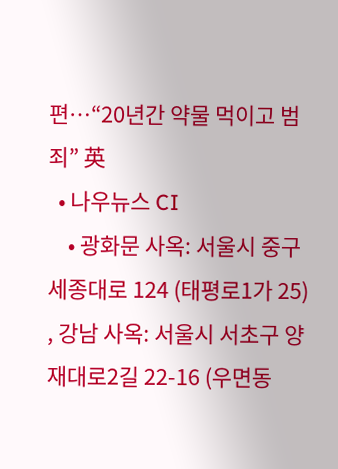편…“20년간 약물 먹이고 범죄” 英
  • 나우뉴스 CI
    • 광화문 사옥: 서울시 중구 세종대로 124 (태평로1가 25) , 강남 사옥: 서울시 서초구 양재대로2길 22-16 (우면동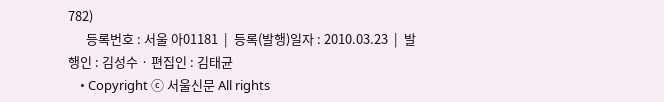782)
      등록번호 : 서울 아01181  |  등록(발행)일자 : 2010.03.23  |  발행인 : 김성수 · 편집인 : 김태균
    • Copyright ⓒ 서울신문 All rights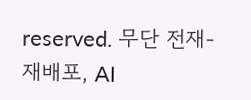reserved. 무단 전재-재배포, AI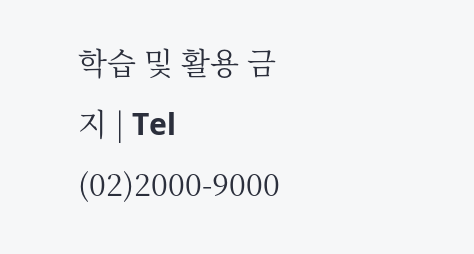학습 및 활용 금지 | Tel (02)2000-9000